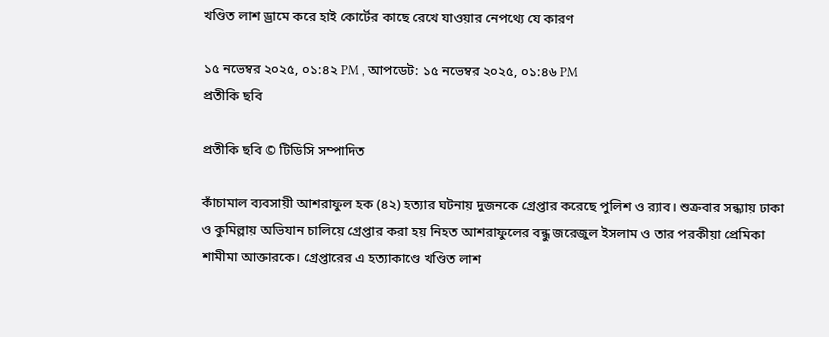খণ্ডিত লাশ ড্রামে করে হাই কোর্টের কাছে রেখে যাওয়ার নেপথ্যে যে কারণ

১৫ নভেম্বর ২০২৫, ০১:৪২ PM , আপডেট: ১৫ নভেম্বর ২০২৫, ০১:৪৬ PM
প্রতীকি ছবি

প্রতীকি ছবি © টিডিসি সম্পাদিত

কাঁচামাল ব্যবসায়ী আশরাফুল হক (৪২) হত্যার ঘটনায় দুজনকে গ্রেপ্তার করেছে পুলিশ ও র‍্যাব। শুক্রবার সন্ধ্যায় ঢাকা ও কুমিল্লায় অভিযান চালিয়ে গ্রেপ্তার করা হয় নিহত আশরাফুলের বন্ধু জরেজুল ইসলাম ও তার পরকীয়া প্রেমিকা শামীমা আক্তারকে। গ্রেপ্তারের এ হত্যাকাণ্ডে খণ্ডিত লাশ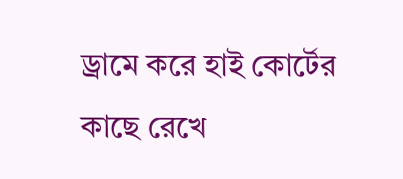ড্রামে করে হাই কোর্টের কাছে রেখে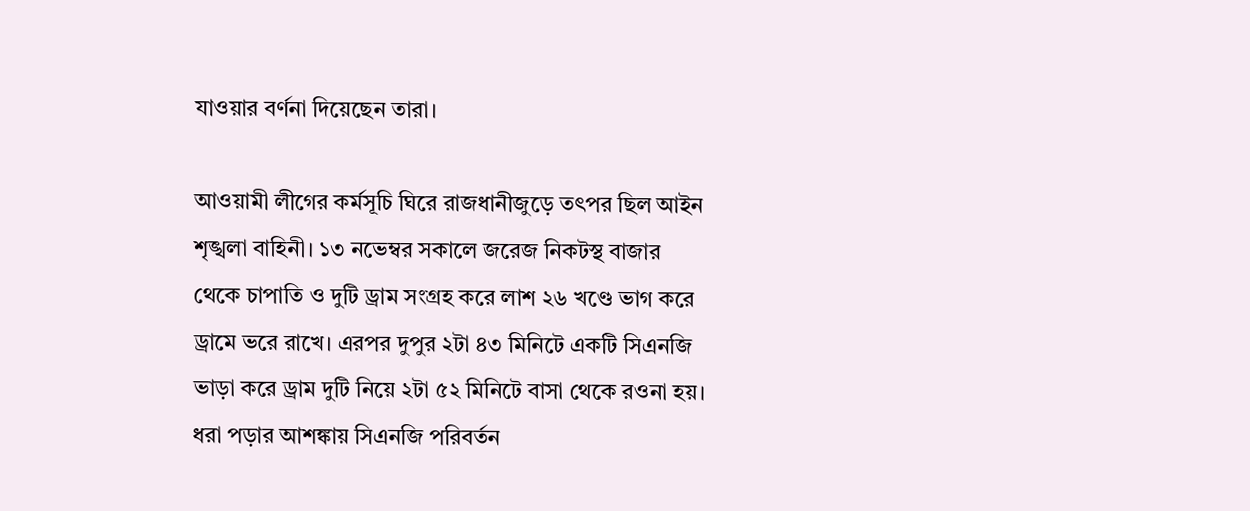যাওয়ার বর্ণনা দিয়েছেন তারা।

আওয়ামী লীগের কর্মসূচি ঘিরে রাজধানীজুড়ে তৎপর ছিল আইন শৃঙ্খলা বাহিনী। ১৩ নভেম্বর সকালে জরেজ নিকটস্থ বাজার থেকে চাপাতি ও দুটি ড্রাম সংগ্রহ করে লাশ ২৬ খণ্ডে ভাগ করে ড্রামে ভরে রাখে। এরপর দুপুর ২টা ৪৩ মিনিটে একটি সিএনজি ভাড়া করে ড্রাম দুটি নিয়ে ২টা ৫২ মিনিটে বাসা থেকে রওনা হয়। ধরা পড়ার আশঙ্কায় সিএনজি পরিবর্তন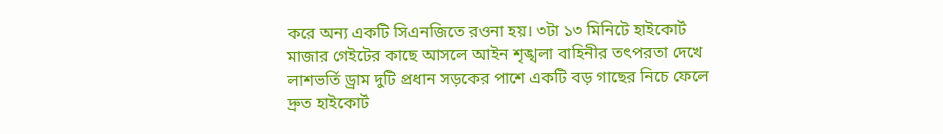করে অন্য একটি সিএনজিতে রওনা হয়। ৩টা ১৩ মিনিটে হাইকোর্ট মাজার গেইটের কাছে আসলে আইন শৃঙ্খলা বাহিনীর তৎপরতা দেখে লাশভর্তি ড্রাম দুটি প্রধান সড়কের পাশে একটি বড় গাছের নিচে ফেলে দ্রুত হাইকোর্ট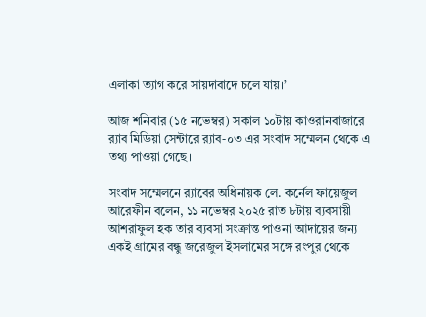এলাকা ত্যাগ করে সায়দাবাদে চলে যায়।’

আজ শনিবার (১৫ নভেম্বর) সকাল ১০টায় কাওরানবাজারে র‍্যাব মিডিয়া সেন্টারে র‍্যাব-০৩ এর সংবাদ সম্মেলন থেকে এ তথ্য পাওয়া গেছে।

সংবাদ সম্মেলনে র‌্যাবের অধিনায়ক লে. কর্নেল ফায়েজুল আরেফীন বলেন, ১১ নভেম্বর ২০২৫ রাত ৮টায় ব্যবসায়ী আশরাফুল হক তার ব্যবসা সংক্রান্ত পাওনা আদায়ের জন্য একই গ্রামের বন্ধু জরেজুল ইসলামের সঙ্গে রংপুর থেকে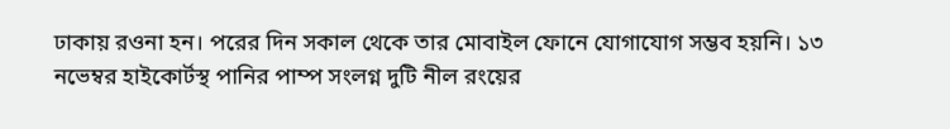ঢাকায় রওনা হন। পরের দিন সকাল থেকে তার মোবাইল ফোনে যোগাযোগ সম্ভব হয়নি। ১৩ নভেম্বর হাইকোর্টস্থ পানির পাম্প সংলগ্ন দুটি নীল রংয়ের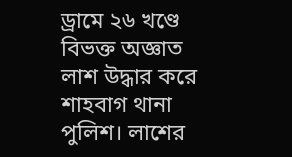ড্রামে ২৬ খণ্ডে বিভক্ত অজ্ঞাত লাশ উদ্ধার করে শাহবাগ থানা পুলিশ। লাশের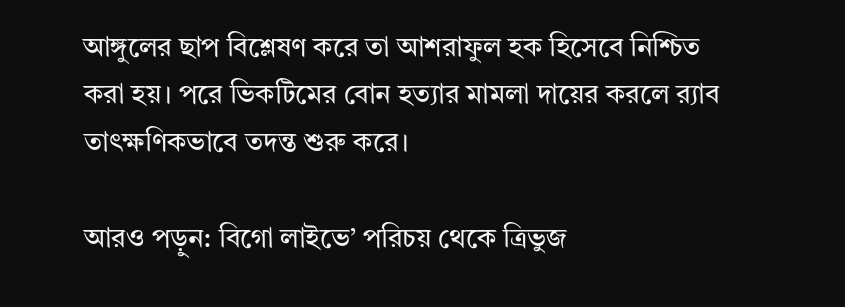আঙ্গুলের ছাপ বিশ্লেষণ করে তা আশরাফুল হক হিসেবে নিশ্চিত করা হয়। পরে ভিকটিমের বোন হত্যার মামলা দায়ের করলে র‌্যাব তাৎক্ষণিকভাবে তদন্ত শুরু করে।

আরও পড়ুন: বিগো লাইভে’ পরিচয় থেকে ত্রিভুজ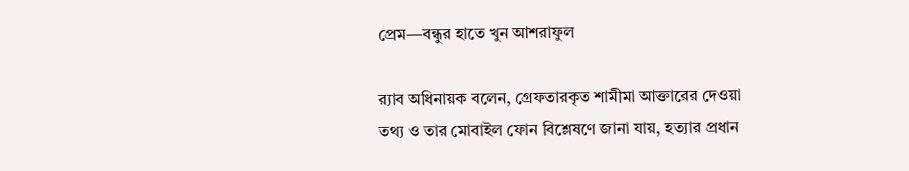প্রেম—বন্ধুর হাতে খুন আশরাফুল

র‌্যাব অধিনায়ক বলেন, গ্রেফতারকৃত শামীমা আক্তারের দেওয়া তথ্য ও তার মোবাইল ফোন বিশ্লেষণে জানা যায়, হত্যার প্রধান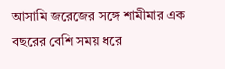আসামি জরেজের সঙ্গে শামীমার এক বছরের বেশি সময় ধরে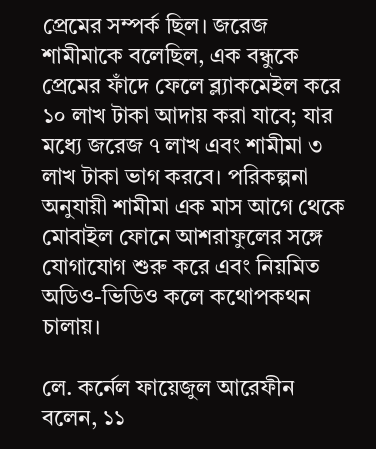প্রেমের সম্পর্ক ছিল। জরেজ শামীমাকে বলেছিল, এক বন্ধুকে প্রেমের ফাঁদে ফেলে ব্ল্যাকমেইল করে ১০ লাখ টাকা আদায় করা যাবে; যার মধ্যে জরেজ ৭ লাখ এবং শামীমা ৩ লাখ টাকা ভাগ করবে। পরিকল্পনা অনুযায়ী শামীমা এক মাস আগে থেকে মোবাইল ফোনে আশরাফুলের সঙ্গে যোগাযোগ শুরু করে এবং নিয়মিত অডিও-ভিডিও কলে কথোপকথন চালায়।

লে. কর্নেল ফায়েজুল আরেফীন বলেন, ১১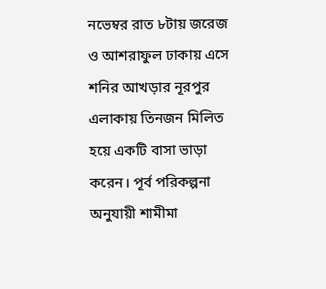নভেম্বর রাত ৮টায় জরেজ ও আশরাফুল ঢাকায় এসে শনির আখড়ার নূরপুর এলাকায় তিনজন মিলিত হয়ে একটি বাসা ভাড়া করেন। পূর্ব পরিকল্পনা অনুযায়ী শামীমা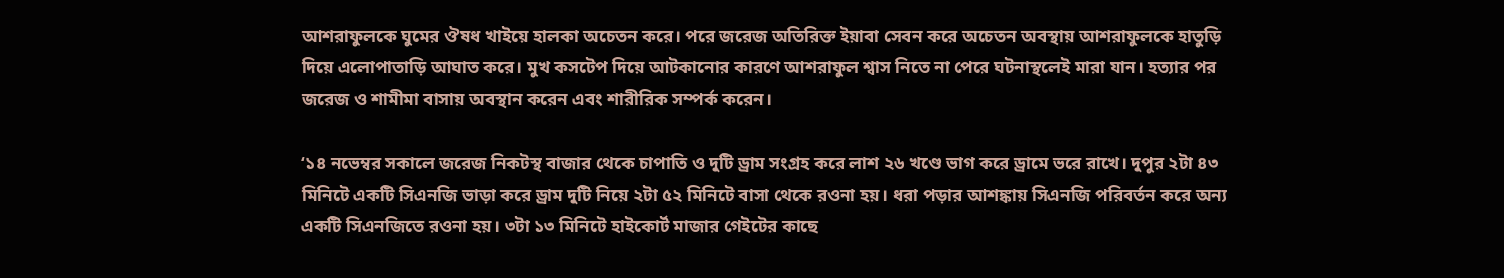আশরাফুলকে ঘুমের ঔষধ খাইয়ে হালকা অচেতন করে। পরে জরেজ অতিরিক্ত ইয়াবা সেবন করে অচেতন অবস্থায় আশরাফুলকে হাতুড়ি দিয়ে এলোপাতাড়ি আঘাত করে। মুখ কসটেপ দিয়ে আটকানোর কারণে আশরাফুল শ্বাস নিতে না পেরে ঘটনাস্থলেই মারা যান। হত্যার পর জরেজ ও শামীমা বাসায় অবস্থান করেন এবং শারীরিক সম্পর্ক করেন।

‘১৪ নভেম্বর সকালে জরেজ নিকটস্থ বাজার থেকে চাপাতি ও দুটি ড্রাম সংগ্রহ করে লাশ ২৬ খণ্ডে ভাগ করে ড্রামে ভরে রাখে। দুপুর ২টা ৪৩ মিনিটে একটি সিএনজি ভাড়া করে ড্রাম দুটি নিয়ে ২টা ৫২ মিনিটে বাসা থেকে রওনা হয়। ধরা পড়ার আশঙ্কায় সিএনজি পরিবর্তন করে অন্য একটি সিএনজিতে রওনা হয়। ৩টা ১৩ মিনিটে হাইকোর্ট মাজার গেইটের কাছে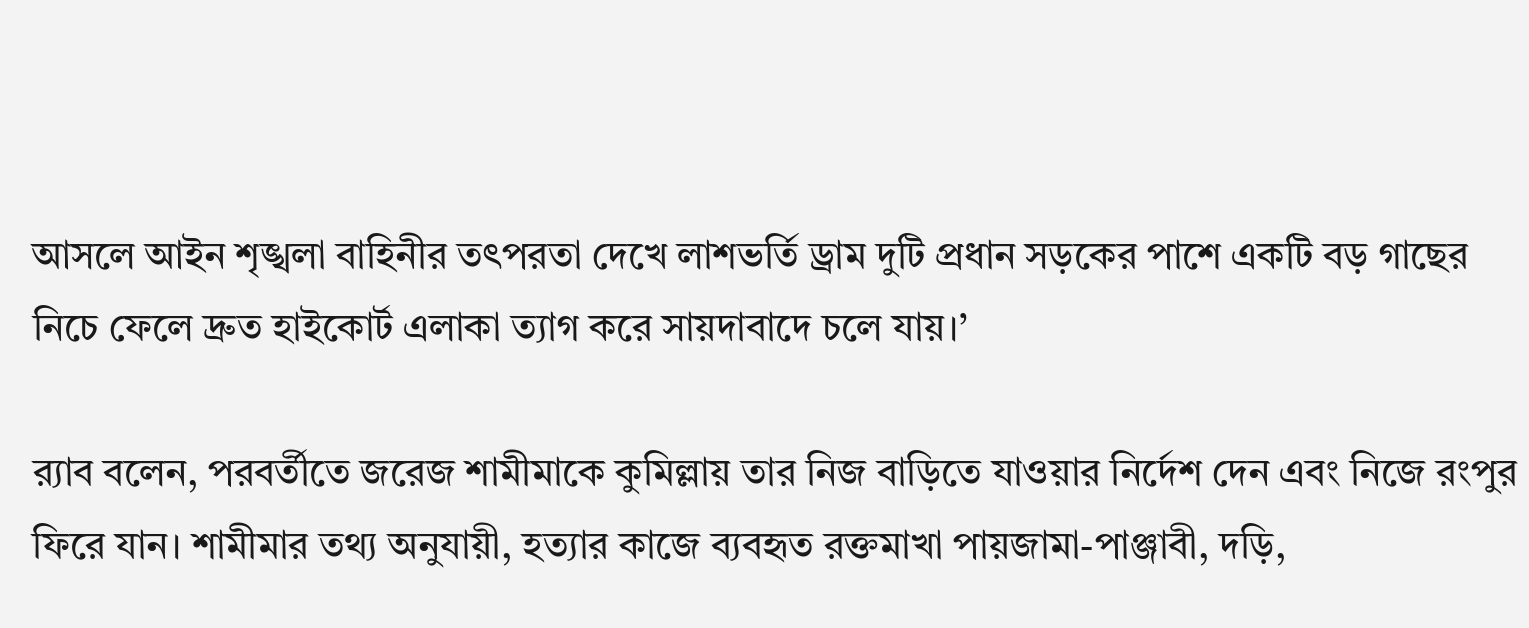আসলে আইন শৃঙ্খলা বাহিনীর তৎপরতা দেখে লাশভর্তি ড্রাম দুটি প্রধান সড়কের পাশে একটি বড় গাছের নিচে ফেলে দ্রুত হাইকোর্ট এলাকা ত্যাগ করে সায়দাবাদে চলে যায়।’

র‌্যাব বলেন, পরবর্তীতে জরেজ শামীমাকে কুমিল্লায় তার নিজ বাড়িতে যাওয়ার নির্দেশ দেন এবং নিজে রংপুর ফিরে যান। শামীমার তথ্য অনুযায়ী, হত্যার কাজে ব্যবহৃত রক্তমাখা পায়জামা-পাঞ্জাবী, দড়ি,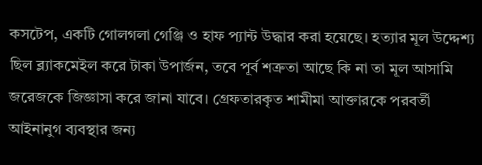কসটেপ, একটি গোলগলা গেঞ্জি ও হাফ প্যান্ট উদ্ধার করা হয়েছে। হত্যার মূল উদ্দেশ্য ছিল ব্ল্যাকমেইল করে টাকা উপার্জন, তবে পূর্ব শত্রুতা আছে কি না তা মূল আসামি জরেজকে জিজ্ঞাসা করে জানা যাবে। গ্রেফতারকৃত শামীমা আক্তারকে পরবর্তী আইনানুগ ব্যবস্থার জন্য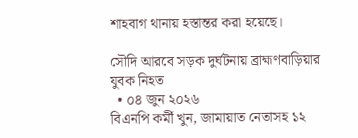শাহবাগ থানায় হস্তান্তর করা হয়েছে।

সৌদি আরবে সড়ক দুর্ঘটনায় ব্রাহ্মণবাড়িয়ার যুবক নিহত
  • ০৪ জুন ২০২৬
বিএনপি কর্মী খুন, জামায়াত নেতাসহ ১২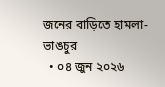জনের বাড়িতে হামলা-ভাঙচুর
  • ০৪ জুন ২০২৬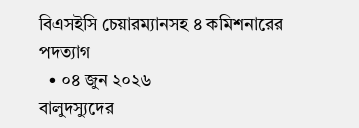বিএসইসি চেয়ারম্যানসহ ৪ কমিশনারের পদত্যাগ
  • ০৪ জুন ২০২৬
বালুদস্যুদের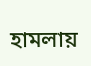হামলায়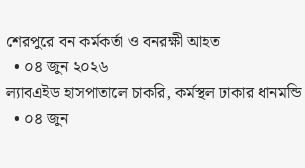শেরপুরে বন কর্মকর্তা ও বনরক্ষী আহত
  • ০৪ জুন ২০২৬
ল্যাবএইড হাসপাতালে চাকরি, কর্মস্থল ঢাকার ধানমন্ডি
  • ০৪ জুন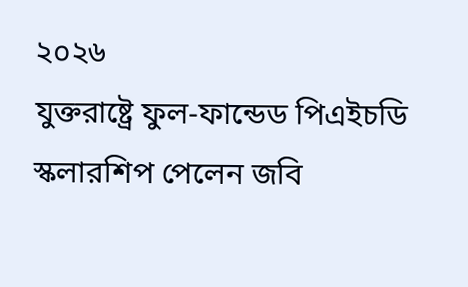২০২৬
যুক্তরাষ্ট্রে ফুল-ফান্ডেড পিএইচডি স্কলারশিপ পেলেন জবি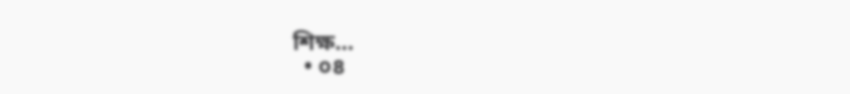শিক্ষ…
  • ০৪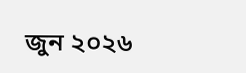জুন ২০২৬